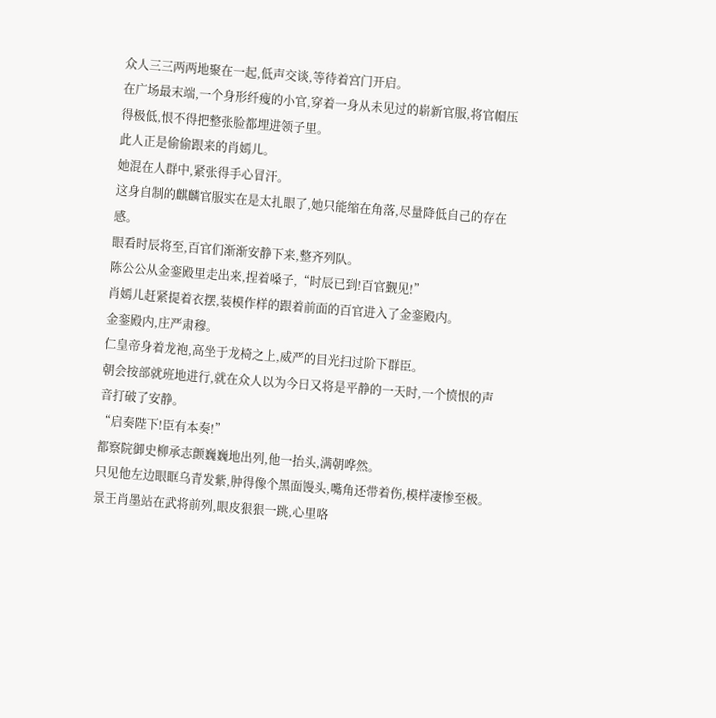众人三三两两地聚在一起,低声交谈,等待着宫门开启。
在广场最末端,一个身形纤瘦的小官,穿着一身从未见过的崭新官服,将官帽压得极低,恨不得把整张脸都埋进领子里。
此人正是偷偷跟来的肖嫣儿。
她混在人群中,紧张得手心冒汗。
这身自制的麒麟官服实在是太扎眼了,她只能缩在角落,尽量降低自己的存在感。
眼看时辰将至,百官们渐渐安静下来,整齐列队。
陈公公从金銮殿里走出来,捏着嗓子,“时辰已到!百官觐见!”
肖嫣儿赶紧提着衣摆,装模作样的跟着前面的百官进入了金銮殿内。
金銮殿内,庄严肃穆。
仁皇帝身着龙袍,高坐于龙椅之上,威严的目光扫过阶下群臣。
朝会按部就班地进行,就在众人以为今日又将是平静的一天时,一个愤恨的声音打破了安静。
“启奏陛下!臣有本奏!”
都察院御史柳承志颤巍巍地出列,他一抬头,满朝哗然。
只见他左边眼眶乌青发紫,肿得像个黑面馒头,嘴角还带着伤,模样凄惨至极。
景王肖墨站在武将前列,眼皮狠狠一跳,心里咯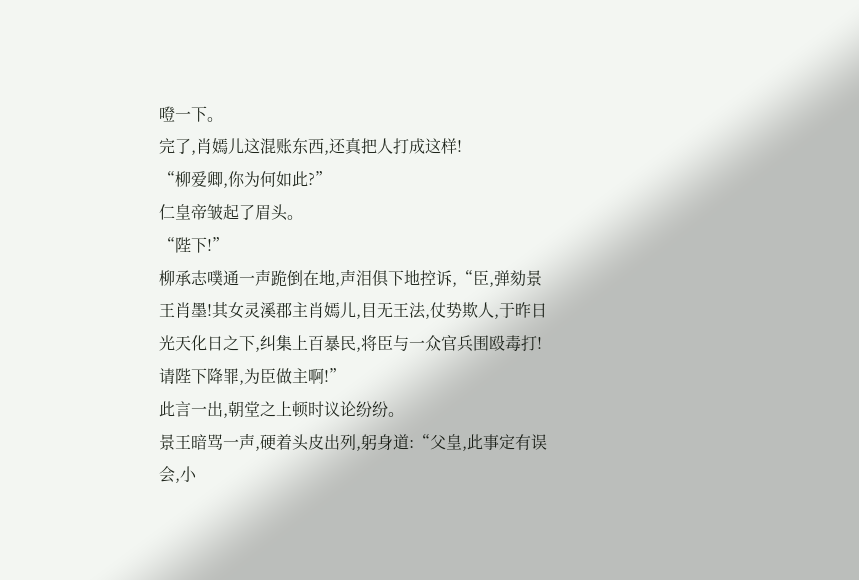噔一下。
完了,肖嫣儿这混账东西,还真把人打成这样!
“柳爱卿,你为何如此?”
仁皇帝皱起了眉头。
“陛下!”
柳承志噗通一声跪倒在地,声泪俱下地控诉,“臣,弹劾景王肖墨!其女灵溪郡主肖嫣儿,目无王法,仗势欺人,于昨日光天化日之下,纠集上百暴民,将臣与一众官兵围殴毒打!请陛下降罪,为臣做主啊!”
此言一出,朝堂之上顿时议论纷纷。
景王暗骂一声,硬着头皮出列,躬身道:“父皇,此事定有误会,小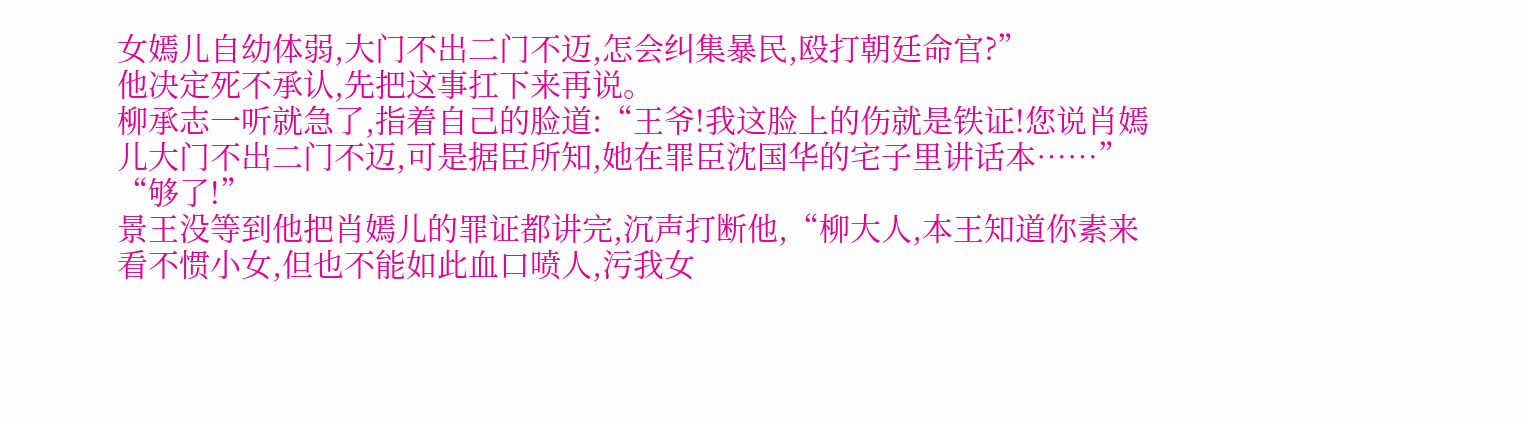女嫣儿自幼体弱,大门不出二门不迈,怎会纠集暴民,殴打朝廷命官?”
他决定死不承认,先把这事扛下来再说。
柳承志一听就急了,指着自己的脸道:“王爷!我这脸上的伤就是铁证!您说肖嫣儿大门不出二门不迈,可是据臣所知,她在罪臣沈国华的宅子里讲话本……”
“够了!”
景王没等到他把肖嫣儿的罪证都讲完,沉声打断他,“柳大人,本王知道你素来看不惯小女,但也不能如此血口喷人,污我女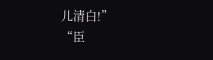儿清白!”
“臣